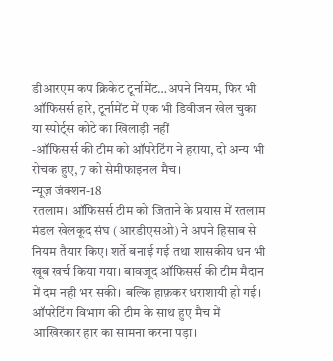डीआरएम कप क्रिकेट टूर्नामेंट…अपने नियम, फिर भी ऑफिसर्स हारे, टूर्नामेंट में एक भी डिवीजन खेल चुका या स्पोर्ट्स कोटे का खिलाड़ी नहीं
-ऑफिसर्स की टीम को ऑपरेटिंग ने हराया, दो अन्य भी रोचक हुए, 7 को सेमीफाइनल मैच।
न्यूज़ जंक्शन-18
रतलाम। ऑफिसर्स टीम को जिताने के प्रयास में रतलाम मंडल खेलकूद संघ (आरडीएसओ) ने अपने हिसाब से नियम तैयार किए। शर्ते बनाई गई तथा शासकीय धन भी खूब खर्च किया गया। बावजूद ऑफिसर्स की टीम मैदान में दम नही भर सकी। बल्कि हाफ़कर धराशायी हो गई। ऑपरेटिंग विभाग की टीम के साथ हुए मैच में आखिरकार हार का सामना करना पड़ा।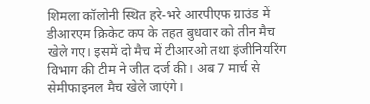शिमला कॉलोनी स्थित हरे-भरे आरपीएफ ग्राउंड में डीआरएम क्रिकेट कप के तहत बुधवार को तीन मैच खेले गए। इसमें दो मैच में टीआरओ तथा इंजीनियरिंग विभाग की टीम ने जीत दर्ज की। अब 7 मार्च से सेमीफाइनल मैच खेले जाएंगे।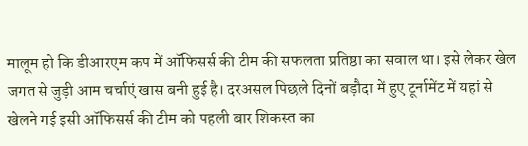मालूम हो कि डीआरएम कप में ऑफिसर्स की टीम की सफलता प्रतिष्ठा का सवाल था। इसे लेकर खेल जगत से जुड़ी आम चर्चाएं खास बनी हुई है। दरअसल पिछले दिनों बड़ौदा में हुए टूर्नामेंट में यहां से खेलने गई इसी ऑफिसर्स की टीम को पहली बार शिकस्त का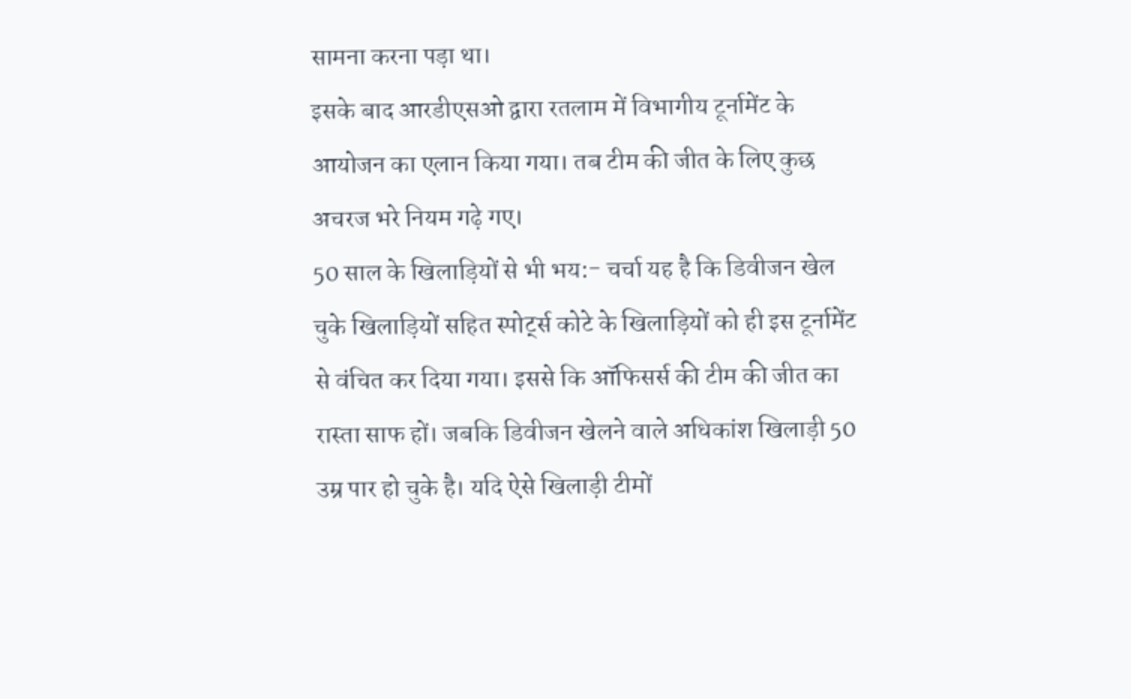सामना करना पड़ा था।
इसके बाद आरडीएसओ द्वारा रतलाम में विभागीय टूर्नामेंट के आयोजन का एलान किया गया। तब टीम की जीत के लिए कुछ अचरज भरे नियम गढ़े गए।
50 साल के खिलाड़ियों से भी भय:- चर्चा यह है कि डिवीजन खेल चुके खिलाड़ियों सहित स्पोर्ट्स कोटे के खिलाड़ियों को ही इस टूर्नामेंट से वंचित कर दिया गया। इससे कि ऑफिसर्स की टीम की जीत का रास्ता साफ हों। जबकि डिवीजन खेलने वाले अधिकांश खिलाड़ी 50 उम्र पार हो चुके है। यदि ऐसे खिलाड़ी टीमों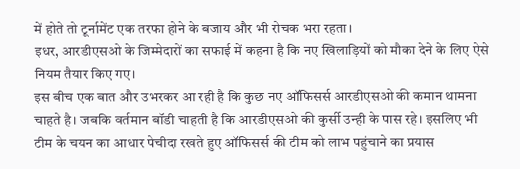में होते तो टूर्नामेंट एक तरफा होने के बजाय और भी रोचक भरा रहता।
इधर, आरडीएसओ के जिम्मेदारों का सफाई में कहना है कि नए खिलाड़ियों को मौका देने के लिए ऐसे नियम तैयार किए गए।
इस बीच एक बात और उभरकर आ रही है कि कुछ नए ऑफिसर्स आरडीएसओ की कमान थामना चाहते है। जबकि वर्तमान बॉडी चाहती है कि आरडीएसओ की कुर्सी उन्ही के पास रहे। इसलिए भी टीम के चयन का आधार पेचीदा रखते हुए ऑफिसर्स की टीम को लाभ पहुंचाने का प्रयास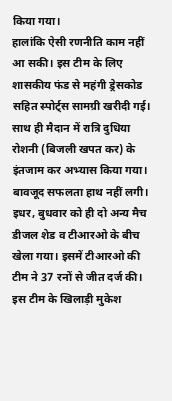किया गया।
हालांकि ऐसी रणनीति काम नहीं आ सकी। इस टीम के लिए शासकीय फंड से महंगी ड्रेसकोड सहित स्पोर्ट्स सामग्री खरीदी गई। साथ ही मैदान में रात्रि दुधिया रोशनी (बिजली खपत कर) के इंतजाम कर अभ्यास किया गया। बावजूद सफलता हाथ नहीं लगी।
इधर, बुधवार को ही दो अन्य मैच डीजल शेड व टीआरओ के बीच खेला गया। इसमें टीआरओ की टीम ने 37 रनों से जीत दर्ज की। इस टीम के खिलाड़ी मुकेश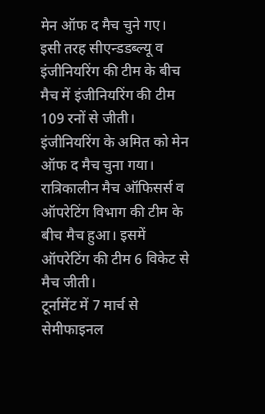मेन ऑफ द मैच चुने गए।
इसी तरह सीएन्डडब्ल्यू व इंजीनियरिंग की टीम के बीच मैच में इंजीनियरिंग की टीम 109 रनों से जीती। इंजीनियरिंग के अमित को मेन ऑफ द मैच चुना गया। रात्रिकालीन मैच ऑफिसर्स व ऑपरेटिंग विभाग की टीम के बीच मैच हुआ। इसमें ऑपरेटिंग की टीम 6 विकेट से मैच जीती।
टूर्नामेंट में 7 मार्च से सेमीफाइनल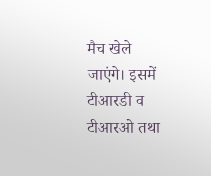मैच खेले जाएंगे। इसमें टीआरडी व टीआरओ तथा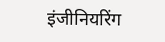इंजीनियरिंग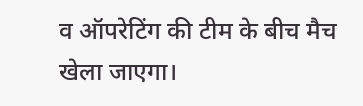व ऑपरेटिंग की टीम के बीच मैच खेला जाएगा।